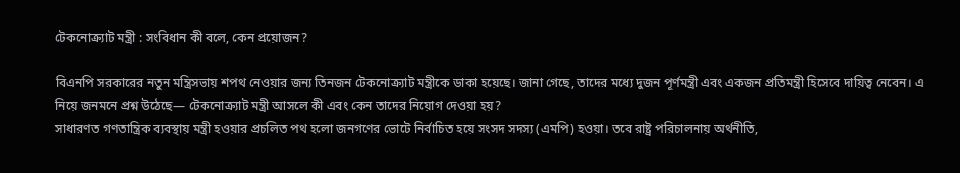টেকনোক্র্যাট মন্ত্রী : সংবিধান কী বলে, কেন প্রয়োজন?

বিএনপি সরকারের নতুন মন্ত্রিসভায় শপথ নেওয়ার জন্য তিনজন টেকনোক্র্যাট মন্ত্রীকে ডাকা হয়েছে। জানা গেছে, তাদের মধ্যে দুজন পূর্ণমন্ত্রী এবং একজন প্রতিমন্ত্রী হিসেবে দায়িত্ব নেবেন। এ নিয়ে জনমনে প্রশ্ন উঠেছে— টেকনোক্র্যাট মন্ত্রী আসলে কী এবং কেন তাদের নিয়োগ দেওয়া হয়?
সাধারণত গণতান্ত্রিক ব্যবস্থায় মন্ত্রী হওয়ার প্রচলিত পথ হলো জনগণের ভোটে নির্বাচিত হয়ে সংসদ সদস্য (এমপি) হওয়া। তবে রাষ্ট্র পরিচালনায় অর্থনীতি,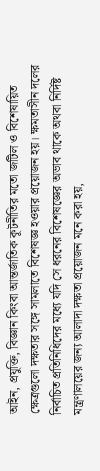আইন, প্রযুক্তি, বিজ্ঞান কিংবা আন্তর্জাতিক কূটনীতির মতো জটিল ও বিশেষায়িত ক্ষেত্রগুলো দক্ষতার সঙ্গে সামলাতে বিশেষজ্ঞ হওয়ার প্রয়োজন হয়। ক্ষমতাসীন দলের নির্বাচিত প্রতিনিধিদের মধ্যে যদি সে ধরনের বিশেষজ্ঞের অভাব থাকে অথবা নির্দিষ্ট মন্ত্রণালয়ের জন্য আলাদা দক্ষতা প্রয়োজন মনে করা হয়,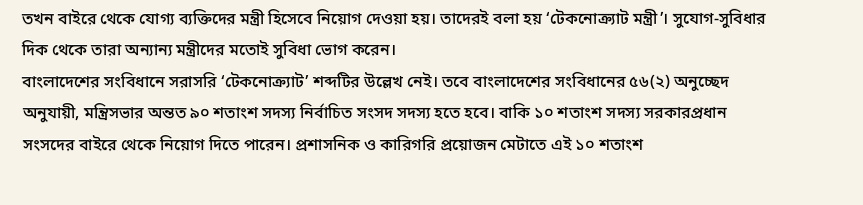তখন বাইরে থেকে যোগ্য ব্যক্তিদের মন্ত্রী হিসেবে নিয়োগ দেওয়া হয়। তাদেরই বলা হয় ‘টেকনোক্র্যাট মন্ত্রী’। সুযোগ-সুবিধার দিক থেকে তারা অন্যান্য মন্ত্রীদের মতোই সুবিধা ভোগ করেন।
বাংলাদেশের সংবিধানে সরাসরি ‘টেকনোক্র্যাট’ শব্দটির উল্লেখ নেই। তবে বাংলাদেশের সংবিধানের ৫৬(২) অনুচ্ছেদ অনুযায়ী, মন্ত্রিসভার অন্তত ৯০ শতাংশ সদস্য নির্বাচিত সংসদ সদস্য হতে হবে। বাকি ১০ শতাংশ সদস্য সরকারপ্রধান সংসদের বাইরে থেকে নিয়োগ দিতে পারেন। প্রশাসনিক ও কারিগরি প্রয়োজন মেটাতে এই ১০ শতাংশ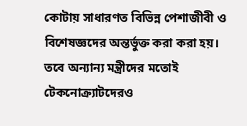কোটায় সাধারণত বিভিন্ন পেশাজীবী ও বিশেষজ্ঞদের অন্তর্ভুক্ত করা করা হয়।
তবে অন্যান্য মন্ত্রীদের মতোই টেকনোক্র্যাটদেরও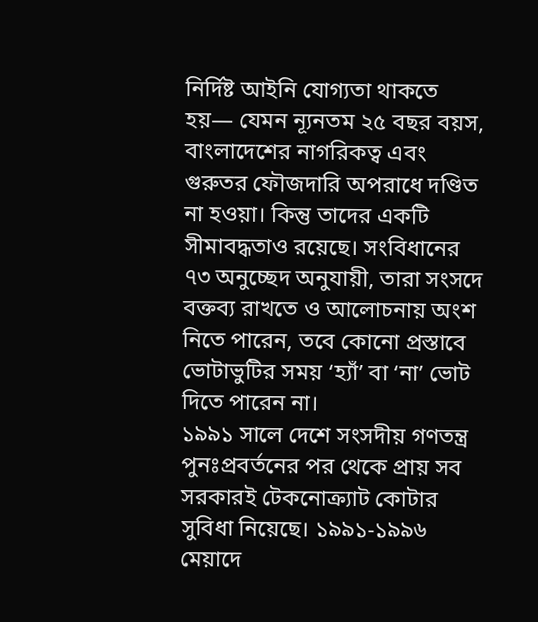নির্দিষ্ট আইনি যোগ্যতা থাকতে হয়— যেমন ন্যূনতম ২৫ বছর বয়স, বাংলাদেশের নাগরিকত্ব এবং গুরুতর ফৌজদারি অপরাধে দণ্ডিত না হওয়া। কিন্তু তাদের একটি সীমাবদ্ধতাও রয়েছে। সংবিধানের ৭৩ অনুচ্ছেদ অনুযায়ী, তারা সংসদে বক্তব্য রাখতে ও আলোচনায় অংশ নিতে পারেন, তবে কোনো প্রস্তাবে ভোটাভুটির সময় ‘হ্যাঁ’ বা ‘না’ ভোট দিতে পারেন না।
১৯৯১ সালে দেশে সংসদীয় গণতন্ত্র পুনঃপ্রবর্তনের পর থেকে প্রায় সব সরকারই টেকনোক্র্যাট কোটার সুবিধা নিয়েছে। ১৯৯১-১৯৯৬ মেয়াদে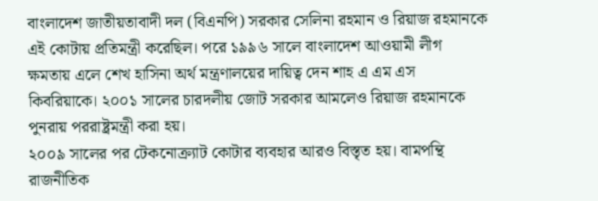বাংলাদেশ জাতীয়তাবাদী দল (বিএনপি) সরকার সেলিনা রহমান ও রিয়াজ রহমানকে এই কোটায় প্রতিমন্ত্রী করেছিল। পরে ১৯৯৬ সালে বাংলাদেশ আওয়ামী লীগ ক্ষমতায় এলে শেখ হাসিনা অর্থ মন্ত্রণালয়ের দায়িত্ব দেন শাহ এ এম এস কিবরিয়াকে। ২০০১ সালের চারদলীয় জোট সরকার আমলেও রিয়াজ রহমানকে পুনরায় পররাষ্ট্রমন্ত্রী করা হয়।
২০০৯ সালের পর টেকনোক্র্যাট কোটার ব্যবহার আরও বিস্তৃত হয়। বামপন্থি রাজনীতিক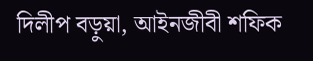দিলীপ বড়ুয়া, আইনজীবী শফিক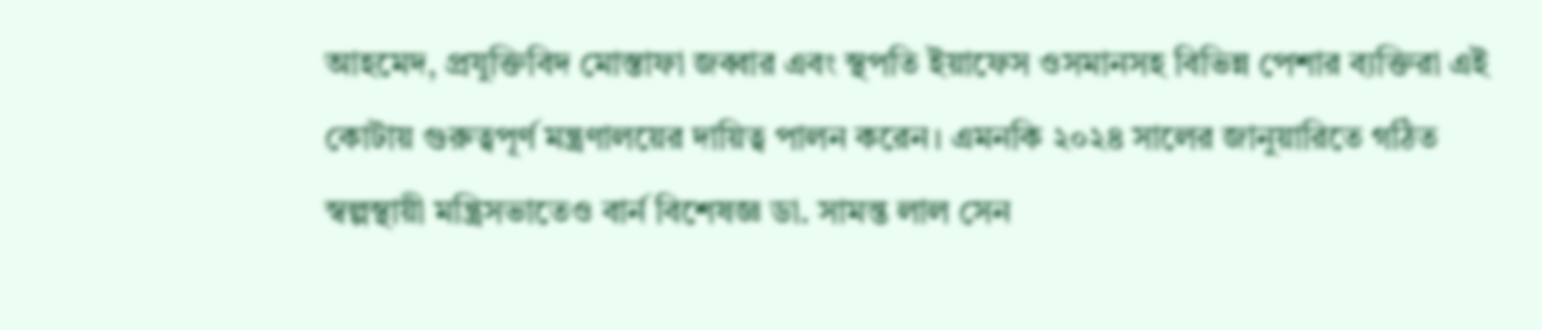আহমেদ, প্রযুক্তিবিদ মোস্তাফা জব্বার এবং স্থপতি ইয়াফেস ওসমানসহ বিভিন্ন পেশার ব্যক্তিরা এই কোটায় গুরুত্বপূর্ণ মন্ত্রণালয়ের দায়িত্ব পালন করেন। এমনকি ২০২৪ সালের জানুয়ারিতে গঠিত স্বল্পস্থায়ী মন্ত্রিসভাতেও বার্ন বিশেষজ্ঞ ডা. সামন্ত লাল সেন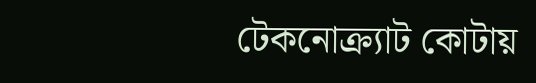টেকনোক্র্যাট কোটায়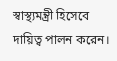স্বাস্থ্যমন্ত্রী হিসেবে দায়িত্ব পালন করেন।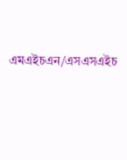এমএইচএন/এসএসএইচ